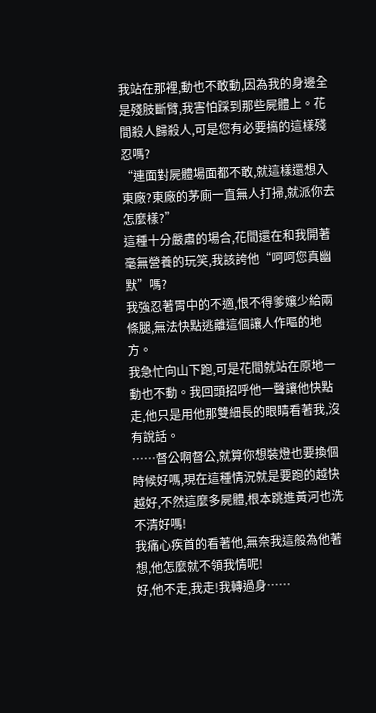我站在那裡,動也不敢動,因為我的身邊全是殘肢斷臂,我害怕踩到那些屍體上。花間殺人歸殺人,可是您有必要搞的這樣殘忍嗎?
“連面對屍體場面都不敢,就這樣還想入東廠?東廠的茅廁一直無人打掃,就派你去怎麼樣?”
這種十分嚴肅的場合,花間還在和我開著毫無營養的玩笑,我該誇他“呵呵您真幽默”嗎?
我強忍著胃中的不適,恨不得爹孃少給兩條腿,無法快點逃離這個讓人作嘔的地方。
我急忙向山下跑,可是花間就站在原地一動也不動。我回頭招呼他一聲讓他快點走,他只是用他那雙細長的眼睛看著我,沒有說話。
……督公啊督公,就算你想裝燈也要換個時候好嗎,現在這種情況就是要跑的越快越好,不然這麼多屍體,根本跳進黃河也洗不清好嗎!
我痛心疾首的看著他,無奈我這般為他著想,他怎麼就不領我情呢!
好,他不走,我走!我轉過身……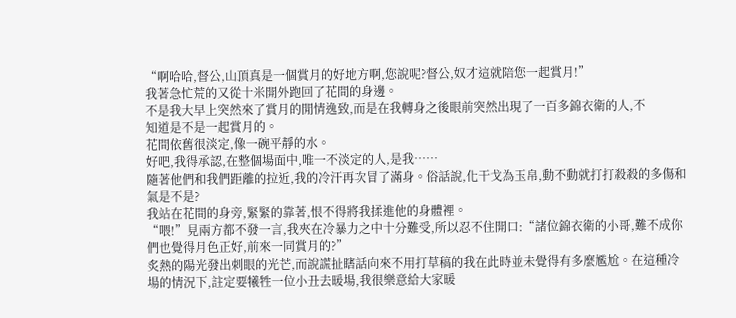“啊哈哈,督公,山頂真是一個賞月的好地方啊,您說呢?督公,奴才這就陪您一起賞月!”
我著急忙荒的又從十米開外跑回了花間的身邊。
不是我大早上突然來了賞月的閒情逸致,而是在我轉身之後眼前突然出現了一百多錦衣衛的人,不
知道是不是一起賞月的。
花間依舊很淡定,像一碗平靜的水。
好吧,我得承認,在整個場面中,唯一不淡定的人,是我……
隨著他們和我們距離的拉近,我的冷汗再次冒了滿身。俗話說,化干戈為玉帛,動不動就打打殺殺的多傷和氣是不是?
我站在花間的身旁,緊緊的靠著,恨不得將我揉進他的身體裡。
“喂!”見兩方都不發一言,我夾在冷暴力之中十分難受,所以忍不住開口:“諸位錦衣衛的小哥,難不成你們也覺得月色正好,前來一同賞月的?”
炙熱的陽光發出刺眼的光芒,而說謊扯瞎話向來不用打草稿的我在此時並未覺得有多麼尷尬。在這種冷場的情況下,註定要犧牲一位小丑去暖場,我很樂意給大家暖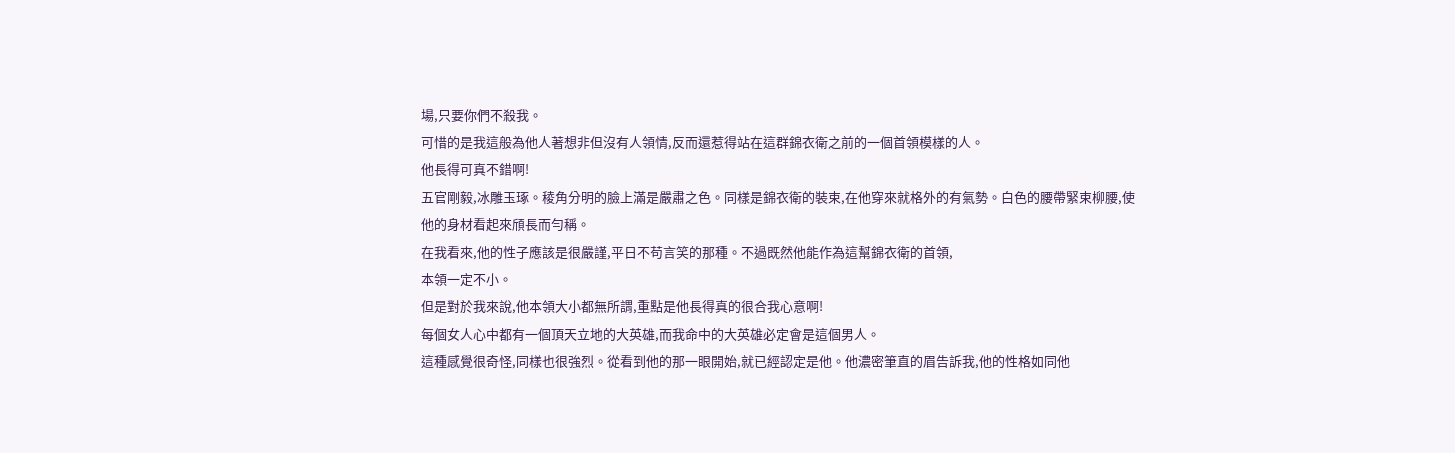場,只要你們不殺我。
可惜的是我這般為他人著想非但沒有人領情,反而還惹得站在這群錦衣衛之前的一個首領模樣的人。
他長得可真不錯啊!
五官剛毅,冰雕玉琢。稜角分明的臉上滿是嚴肅之色。同樣是錦衣衛的裝束,在他穿來就格外的有氣勢。白色的腰帶緊束柳腰,使他的身材看起來頎長而勻稱。
在我看來,他的性子應該是很嚴謹,平日不苟言笑的那種。不過既然他能作為這幫錦衣衛的首領,
本領一定不小。
但是對於我來說,他本領大小都無所謂,重點是他長得真的很合我心意啊!
每個女人心中都有一個頂天立地的大英雄,而我命中的大英雄必定會是這個男人。
這種感覺很奇怪,同樣也很強烈。從看到他的那一眼開始,就已經認定是他。他濃密筆直的眉告訴我,他的性格如同他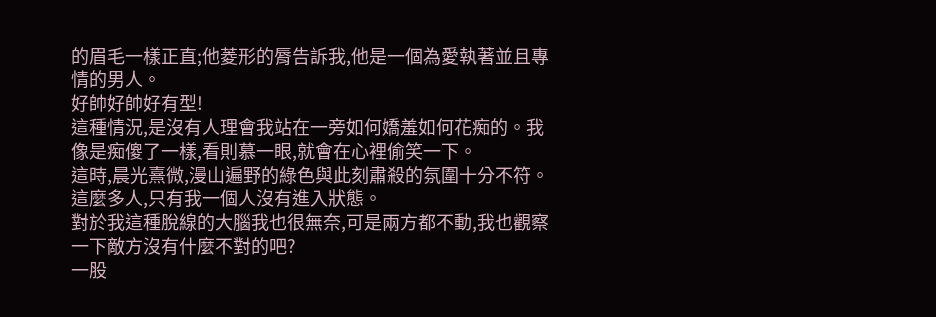的眉毛一樣正直;他菱形的脣告訴我,他是一個為愛執著並且專情的男人。
好帥好帥好有型!
這種情況,是沒有人理會我站在一旁如何嬌羞如何花痴的。我像是痴傻了一樣,看則慕一眼,就會在心裡偷笑一下。
這時,晨光熹微,漫山遍野的綠色與此刻肅殺的氛圍十分不符。這麼多人,只有我一個人沒有進入狀態。
對於我這種脫線的大腦我也很無奈,可是兩方都不動,我也觀察一下敵方沒有什麼不對的吧?
一股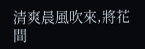清爽晨風吹來,將花間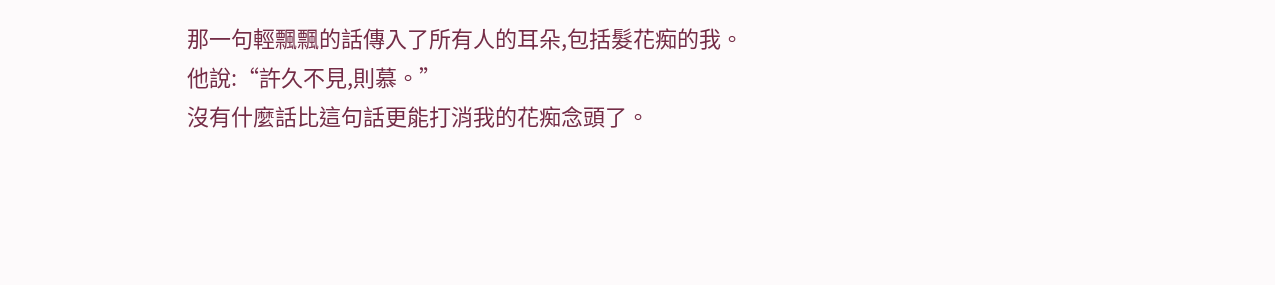那一句輕飄飄的話傳入了所有人的耳朵,包括髮花痴的我。
他說:“許久不見,則慕。”
沒有什麼話比這句話更能打消我的花痴念頭了。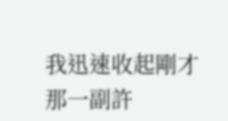我迅速收起剛才那一副許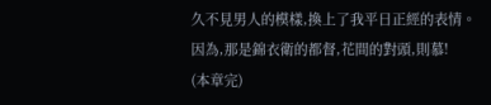久不見男人的模樣,換上了我平日正經的表情。
因為,那是錦衣衛的都督,花間的對頭,則慕!
(本章完)